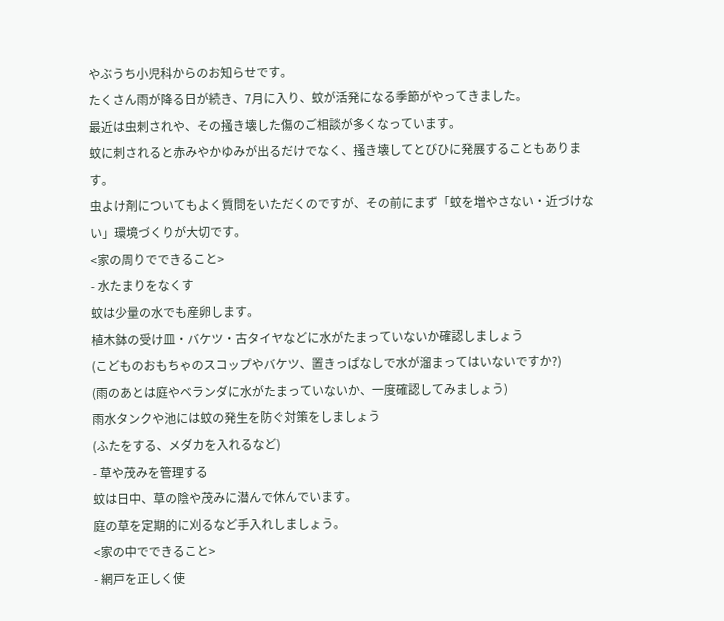やぶうち小児科からのお知らせです。
たくさん雨が降る日が続き、7月に入り、蚊が活発になる季節がやってきました。
最近は虫刺されや、その掻き壊した傷のご相談が多くなっています。
蚊に刺されると赤みやかゆみが出るだけでなく、掻き壊してとびひに発展することもあります。
虫よけ剤についてもよく質問をいただくのですが、その前にまず「蚊を増やさない・近づけない」環境づくりが大切です。
<家の周りでできること>
- 水たまりをなくす
蚊は少量の水でも産卵します。
植木鉢の受け皿・バケツ・古タイヤなどに水がたまっていないか確認しましょう
(こどものおもちゃのスコップやバケツ、置きっぱなしで水が溜まってはいないですか?)
(雨のあとは庭やベランダに水がたまっていないか、一度確認してみましょう)
雨水タンクや池には蚊の発生を防ぐ対策をしましょう
(ふたをする、メダカを入れるなど)
- 草や茂みを管理する
蚊は日中、草の陰や茂みに潜んで休んでいます。
庭の草を定期的に刈るなど手入れしましょう。
<家の中でできること>
- 網戸を正しく使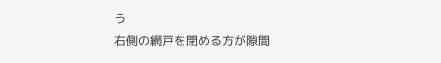う
右側の網戸を閉める方が隙間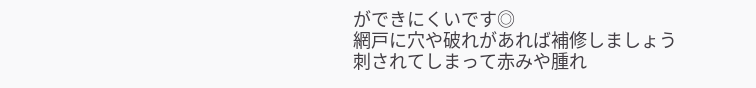ができにくいです◎
網戸に穴や破れがあれば補修しましょう
刺されてしまって赤みや腫れ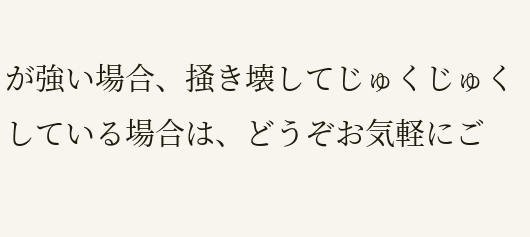が強い場合、掻き壊してじゅくじゅくしている場合は、どうぞお気軽にご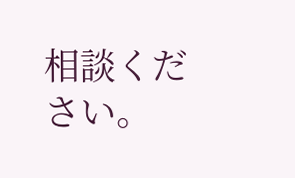相談ください。